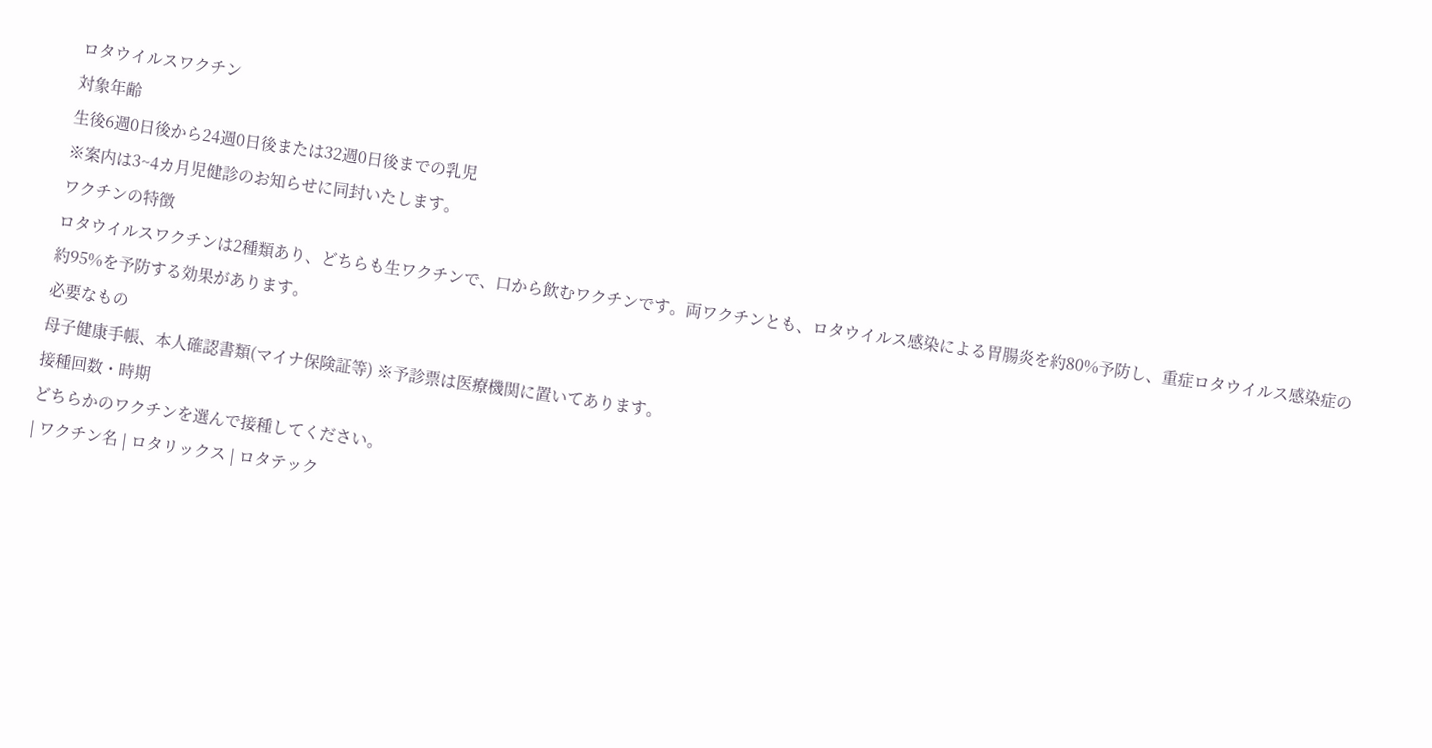ロタウイルスワクチン
対象年齢
生後6週0日後から24週0日後または32週0日後までの乳児
※案内は3~4カ月児健診のお知らせに同封いたします。
ワクチンの特徴
ロタウイルスワクチンは2種類あり、どちらも生ワクチンで、口から飲むワクチンです。両ワクチンとも、ロタウイルス感染による胃腸炎を約80%予防し、重症ロタウイルス感染症の約95%を予防する効果があります。
必要なもの
母子健康手帳、本人確認書類(マイナ保険証等) ※予診票は医療機関に置いてあります。
接種回数・時期
どちらかのワクチンを選んで接種してください。
| ワクチン名 | ロタリックス | ロタテック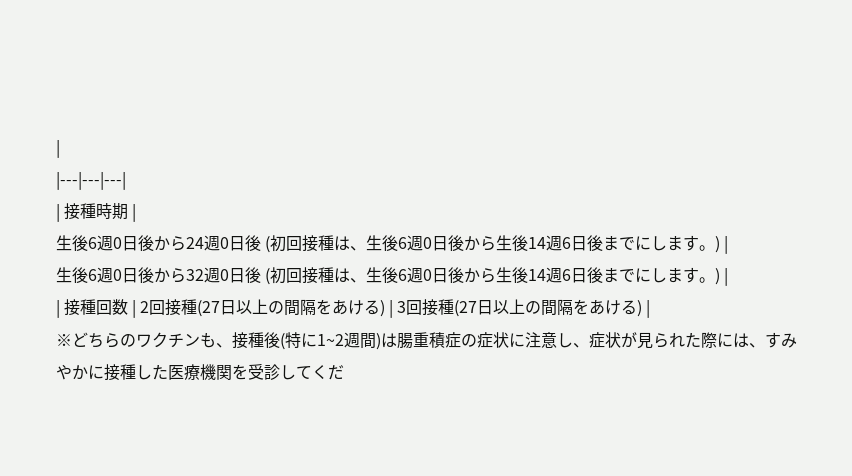|
|---|---|---|
| 接種時期 |
生後6週0日後から24週0日後 (初回接種は、生後6週0日後から生後14週6日後までにします。) |
生後6週0日後から32週0日後 (初回接種は、生後6週0日後から生後14週6日後までにします。) |
| 接種回数 | 2回接種(27日以上の間隔をあける) | 3回接種(27日以上の間隔をあける) |
※どちらのワクチンも、接種後(特に1~2週間)は腸重積症の症状に注意し、症状が見られた際には、すみやかに接種した医療機関を受診してくだ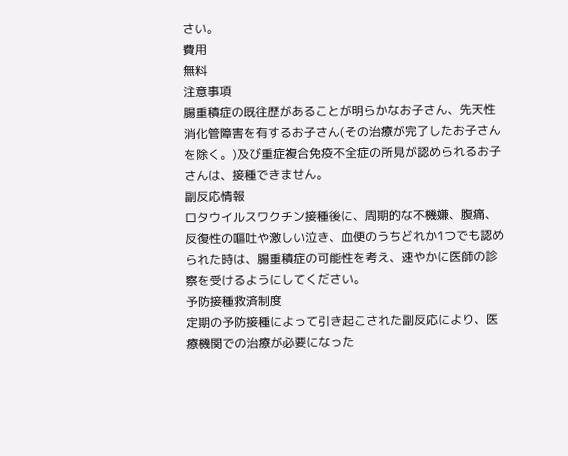さい。
費用
無料
注意事項
腸重積症の既往歴があることが明らかなお子さん、先天性消化管障害を有するお子さん(その治療が完了したお子さんを除く。)及び重症複合免疫不全症の所見が認められるお子さんは、接種できません。
副反応情報
ロタウイルスワクチン接種後に、周期的な不機嫌、腹痛、反復性の嘔吐や激しい泣き、血便のうちどれか1つでも認められた時は、腸重積症の可能性を考え、速やかに医師の診察を受けるようにしてください。
予防接種救済制度
定期の予防接種によって引き起こされた副反応により、医療機関での治療が必要になった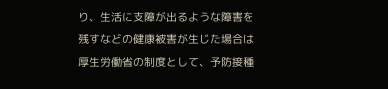り、生活に支障が出るような障害を残すなどの健康被害が生じた場合は厚生労働省の制度として、予防接種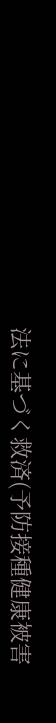法に基づく救済(予防接種健康被害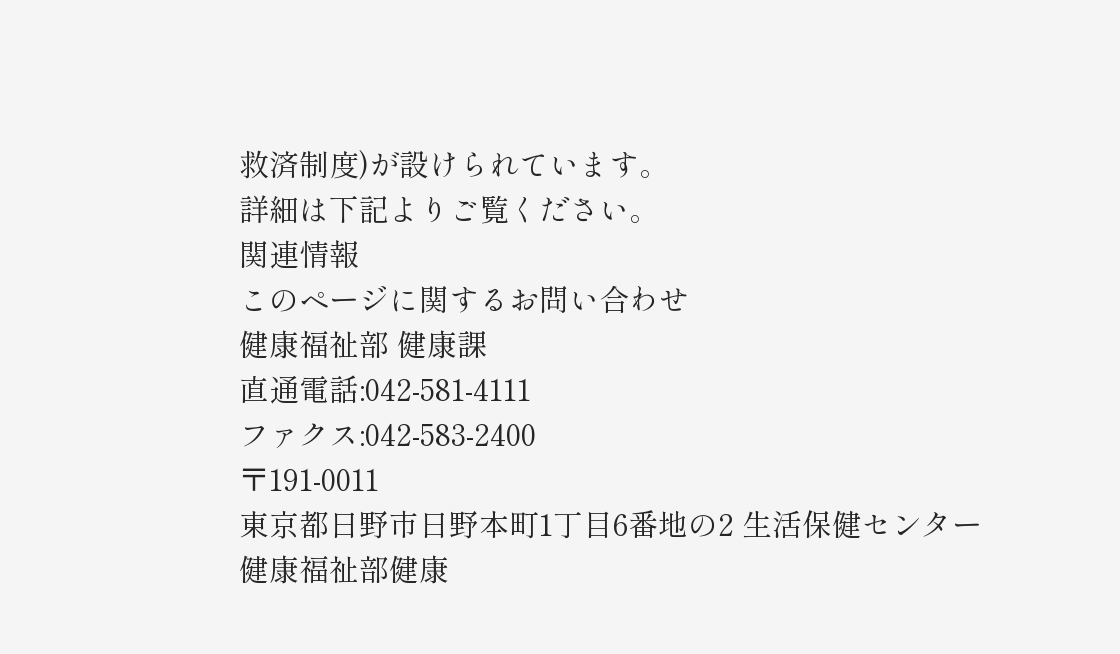救済制度)が設けられています。
詳細は下記よりご覧ください。
関連情報
このページに関するお問い合わせ
健康福祉部 健康課
直通電話:042-581-4111
ファクス:042-583-2400
〒191-0011
東京都日野市日野本町1丁目6番地の2 生活保健センター
健康福祉部健康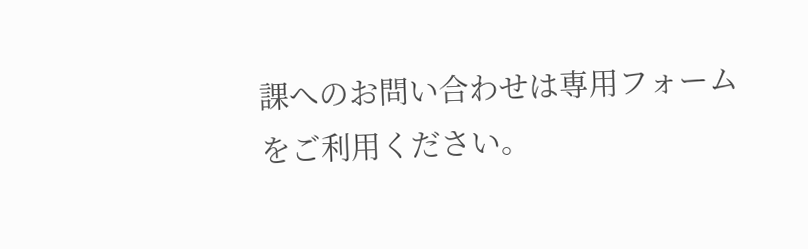課へのお問い合わせは専用フォームをご利用ください。